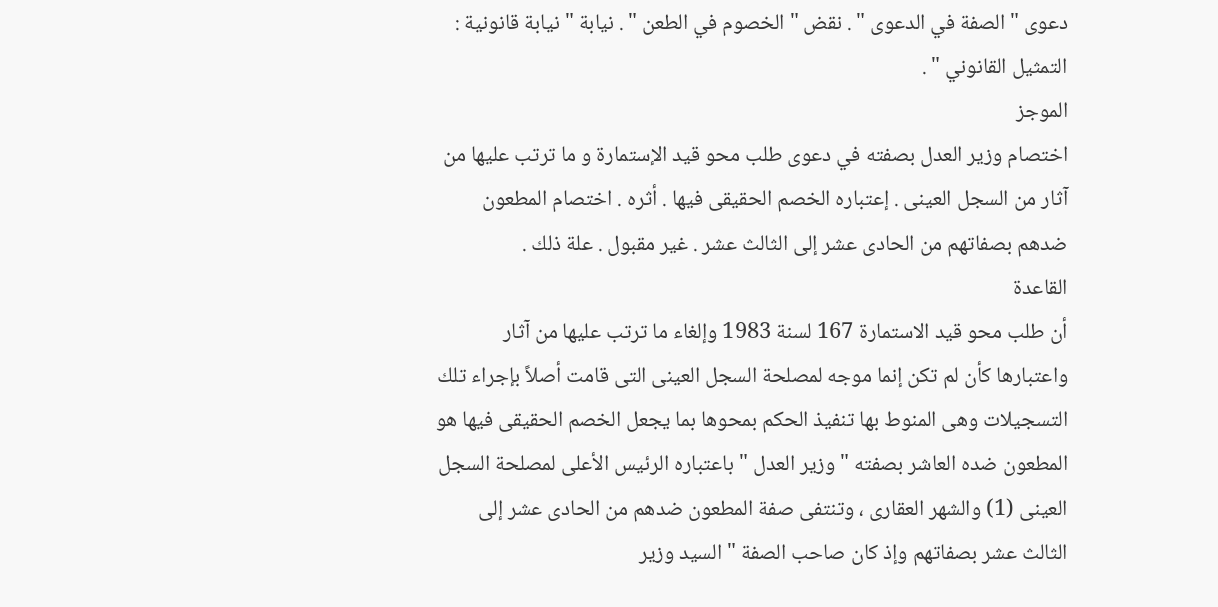دعوى " الصفة في الدعوى " . نقض " الخصوم في الطعن " . نيابة " نيابة قانونية : التمثيل القانوني " .
الموجز
اختصام وزير العدل بصفته في دعوى طلب محو قيد الإستمارة و ما ترتب عليها من آثار من السجل العينى . إعتباره الخصم الحقيقى فيها . أثره . اختصام المطعون ضدهم بصفاتهم من الحادى عشر إلى الثالث عشر . غير مقبول . علة ذلك .
القاعدة
أن طلب محو قيد الاستمارة 167 لسنة 1983 وإلغاء ما ترتب عليها من آثار واعتبارها كأن لم تكن إنما موجه لمصلحة السجل العينى التى قامت أصلاً بإجراء تلك التسجيلات وهى المنوط بها تنفيذ الحكم بمحوها بما يجعل الخصم الحقيقى فيها هو المطعون ضده العاشر بصفته " وزير العدل " باعتباره الرئيس الأعلى لمصلحة السجل العينى (1) والشهر العقارى ، وتنتفى صفة المطعون ضدهم من الحادى عشر إلى الثالث عشر بصفاتهم وإذ كان صاحب الصفة " السيد وزير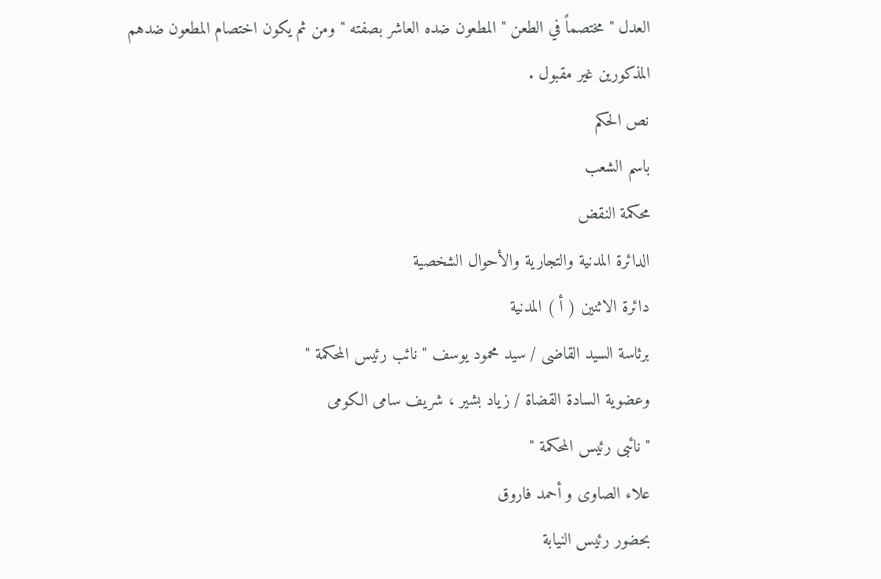العدل " مختصماً في الطعن " المطعون ضده العاشر بصفته " ومن ثم يكون اختصام المطعون ضدهم المذكورين غير مقبول .
نص الحكم
باسم الشعب
محكمة النقض
الدائرة المدنية والتجارية والأحوال الشخصية
دائرة الاثنين ( أ ) المدنية
برئاسة السيد القاضى / سيد محمود يوسف " نائب رئيس المحكمة "
وعضوية السادة القضاة / زياد بشير ، شريف سامى الكومى
" نائبى رئيس المحكمة "
علاء الصاوى و أحمد فاروق
بحضور رئيس النيابة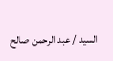السيد / عبد الرحمن صالح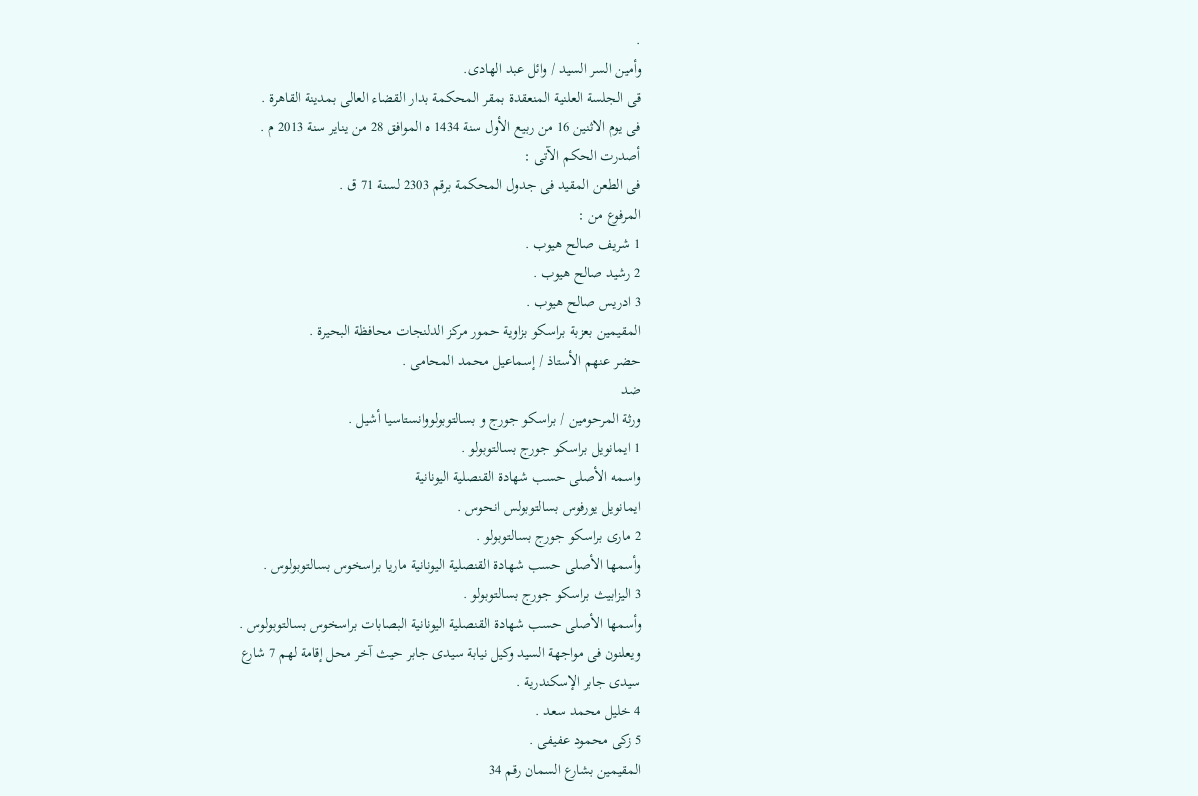.
وأمين السر السيد / وائل عبد الهادى.
قى الجلسة العلنية المنعقدة بمقر المحكمة بدار القضاء العالى بمدينة القاهرة .
فى يوم الاثنين 16 من ربيع الأول سنة 1434 ه الموافق 28 من يناير سنة 2013 م .
أصدرت الحكم الآتى :
فى الطعن المقيد فى جدول المحكمة برقم 2303 لسنة 71 ق .
المرفوع من :
1 شريف صالح هيوب .
2 رشيد صالح هيوب .
3 ادريس صالح هيوب .
المقيمين بعزبة براسكو بزاوية حمور مركز الدلنجات محافظة البحيرة .
حضر عنهم الأستاذ / إسماعيل محمد المحامى .
ضد
ورثة المرحومين / براسكو جورج و بسالتوبولووانستاسيا أشيل .
1 ايمانويل براسكو جورج بسالتوبولو .
واسمه الأصلى حسب شهادة القنصلية اليونانية
ايمانويل يورفوس بسالتوبولس انحوس .
2 مارى براسكو جورج بسالتوبولو .
وأسمها الأصلى حسب شهادة القنصلية اليونانية ماريا براسخوس بسالتوبولوس .
3 اليزابيث براسكو جورج بسالتوبولو .
وأسمها الأصلى حسب شهادة القنصلية اليونانية البصابات براسخوس بسالتوبولوس .
ويعلنون فى مواجهة السيد وكيل نيابة سيدى جابر حيث آخر محل إقامة لهم 7 شارع
سيدى جابر الإسكندرية .
4 خليل محمد سعد .
5 زكى محمود عفيفى .
المقيمين بشارع السمان رقم 34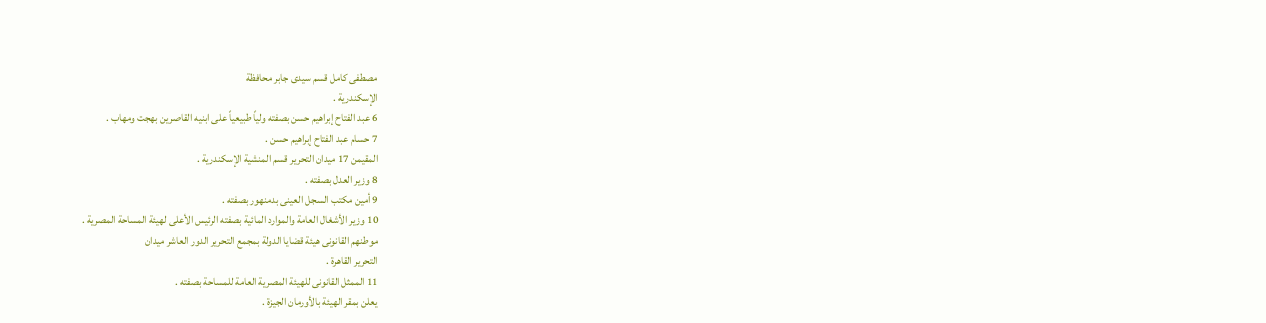مصطفى كامل قسم سيدى جابر محافظة
الإسكندرية .
6 عبد الفتاح إبراهيم حسن بصفته ولياً طبيعياً على ابنيه القاصرين بهجت ومهاب .
7 حسام عبد الفتاح إبراهيم حسن .
المقيمن 17 ميدان التحرير قسم المنشية الإسكندرية .
8 وزير العدل بصفته .
9 أمين مكتب السجل العينى بدمنهور بصفته .
10 وزير الأشغال العامة والموارد المائية بصفته الرئيس الأعلى لهيئة المساحة المصرية .
موطنهم القانونى هيئة قضايا الدولة بمجمع التحرير الدور العاشر ميدان
التحرير القاهرة .
11 الممثل القانونى للهيئة المصرية العامة للمساحة بصفته .
يعلن بمقر الهيئة بالأورمان الجيزة .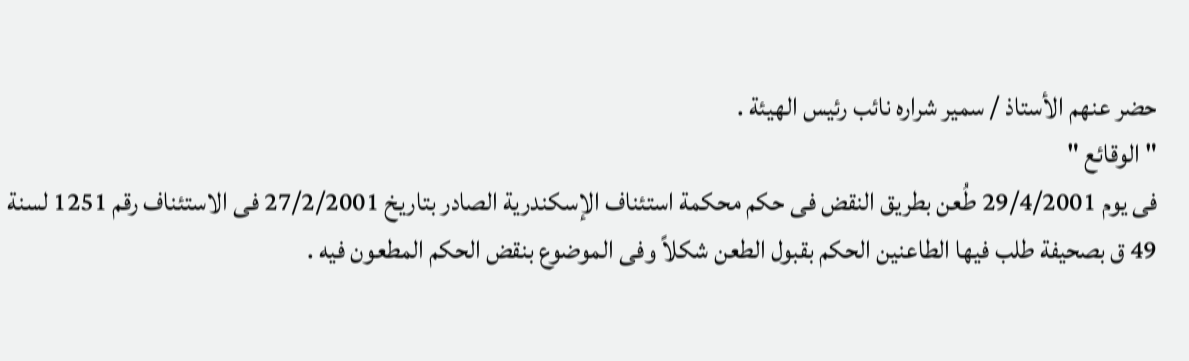حضر عنهم الأستاذ / سمير شراره نائب رئيس الهيئة .
" الوقائع "
فى يوم 29/4/2001 طُعن بطريق النقض فى حكم محكمة استئناف الإسكندرية الصادر بتاريخ 27/2/2001 فى الاستئناف رقم 1251 لسنة 49 ق بصحيفة طلب فيها الطاعنين الحكم بقبول الطعن شكلاً وفى الموضوع بنقض الحكم المطعون فيه .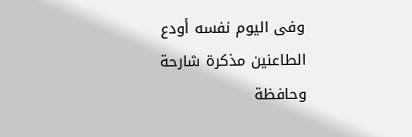وفى اليوم نفسه أودع الطاعنين مذكرة شارحة وحافظة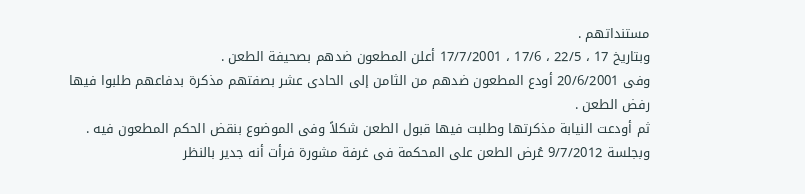مستنداتهم .
وبتاريخ 17 ، 22/5 ، 17/6 ، 17/7/2001 أعلن المطعون ضدهم بصحيفة الطعن .
وفى 20/6/2001 أودع المطعون ضدهم من الثامن إلى الحادى عشر بصفتهم مذكرة بدفاعهم طلبوا فيها رفض الطعن .
ثم أودعت النيابة مذكرتها وطلبت فيها قبول الطعن شكلاً وفى الموضوع بنقض الحكم المطعون فيه .
وبجلسة 9/7/2012 عُرض الطعن على المحكمة فى غرفة مشورة فرأت أنه جدير بالنظر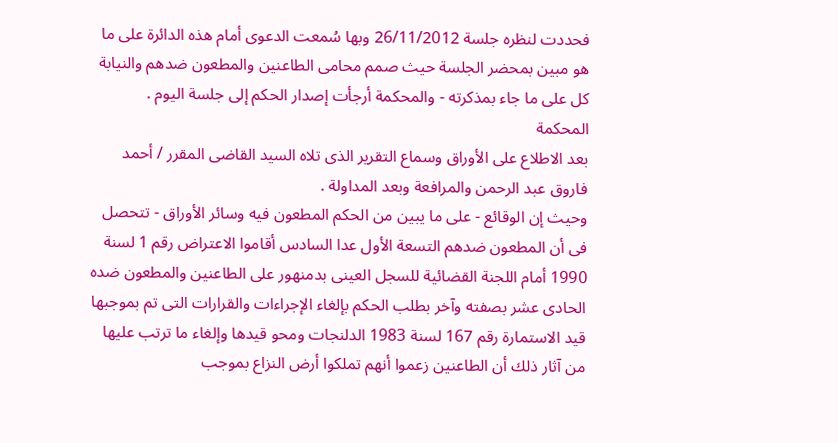فحددت لنظره جلسة 26/11/2012 وبها سُمعت الدعوى أمام هذه الدائرة على ما هو مبين بمحضر الجلسة حيث صمم محامى الطاعنين والمطعون ضدهم والنيابة كل على ما جاء بمذكرته - والمحكمة أرجأت إصدار الحكم إلى جلسة اليوم .
المحكمة
بعد الاطلاع على الأوراق وسماع التقرير الذى تلاه السيد القاضى المقرر / أحمد فاروق عبد الرحمن والمرافعة وبعد المداولة .
وحيث إن الوقائع - على ما يبين من الحكم المطعون فيه وسائر الأوراق - تتحصل فى أن المطعون ضدهم التسعة الأول عدا السادس أقاموا الاعتراض رقم 1 لسنة 1990 أمام اللجنة القضائية للسجل العينى بدمنهور على الطاعنين والمطعون ضده الحادى عشر بصفته وآخر بطلب الحكم بإلغاء الإجراءات والقرارات التى تم بموجبها قيد الاستمارة رقم 167 لسنة 1983 الدلنجات ومحو قيدها وإلغاء ما ترتب عليها من آثار ذلك أن الطاعنين زعموا أنهم تملكوا أرض النزاع بموجب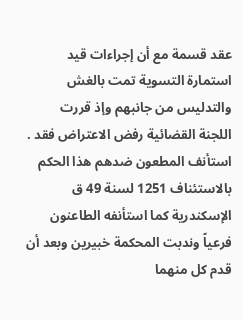عقد قسمة مع أن إجراءات قيد استمارة التسوية تمت بالغش والتدليس من جانبهم وإذ قررت اللجنة القضائية رفض الاعتراض فقد . استأنف المطعون ضدهم هذا الحكم بالاستئناف 1251 لسنة 49 ق الإسكندرية كما استأنفه الطاعنون فرعياً وندبت المحكمة خبيرين وبعد أن قدم كل منهما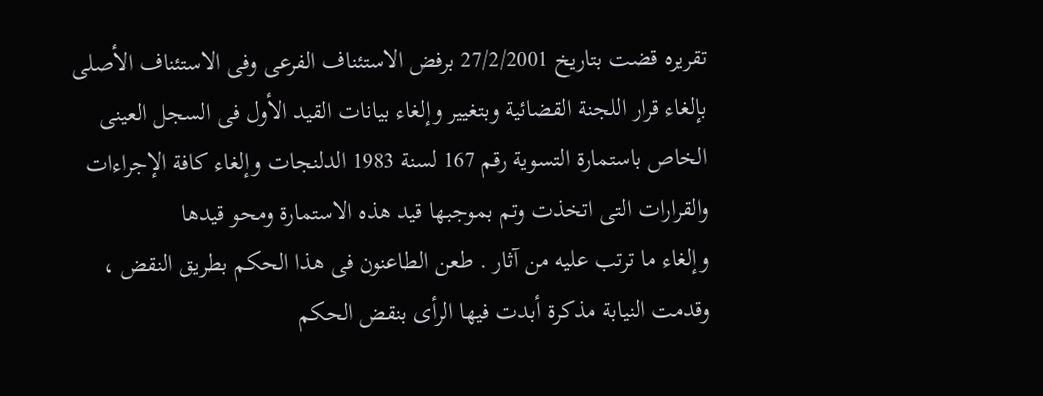تقريره قضت بتاريخ 27/2/2001 برفض الاستئناف الفرعى وفى الاستئناف الأصلى بإلغاء قرار اللجنة القضائية وبتغيير وإلغاء بيانات القيد الأول فى السجل العينى الخاص باستمارة التسوية رقم 167 لسنة 1983 الدلنجات وإلغاء كافة الإجراءات والقرارات التى اتخذت وتم بموجبها قيد هذه الاستمارة ومحو قيدها
وإلغاء ما ترتب عليه من آثار . طعن الطاعنون فى هذا الحكم بطريق النقض ، وقدمت النيابة مذكرة أبدت فيها الرأى بنقض الحكم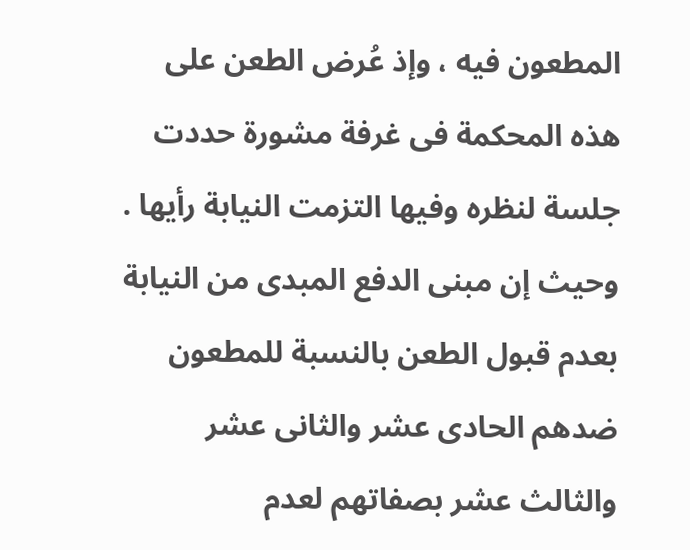المطعون فيه ، وإذ عُرض الطعن على هذه المحكمة فى غرفة مشورة حددت جلسة لنظره وفيها التزمت النيابة رأيها .
وحيث إن مبنى الدفع المبدى من النيابة بعدم قبول الطعن بالنسبة للمطعون ضدهم الحادى عشر والثانى عشر والثالث عشر بصفاتهم لعدم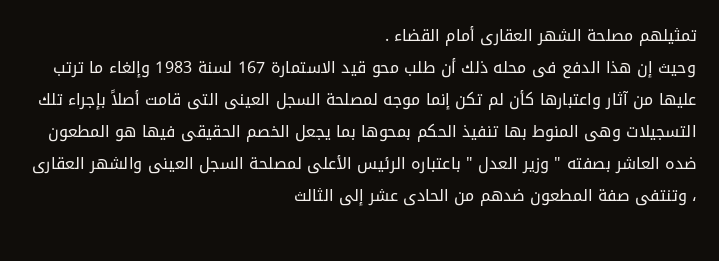تمثيلهم مصلحة الشهر العقارى أمام القضاء .
وحيث إن هذا الدفع فى محله ذلك أن طلب محو قيد الاستمارة 167 لسنة 1983 وإلغاء ما ترتب عليها من آثار واعتبارها كأن لم تكن إنما موجه لمصلحة السجل العينى التى قامت أصلاً بإجراء تلك التسجيلات وهى المنوط بها تنفيذ الحكم بمحوها بما يجعل الخصم الحقيقى فيها هو المطعون ضده العاشر بصفته " وزير العدل " باعتباره الرئيس الأعلى لمصلحة السجل العينى والشهر العقارى ، وتنتفى صفة المطعون ضدهم من الحادى عشر إلى الثالث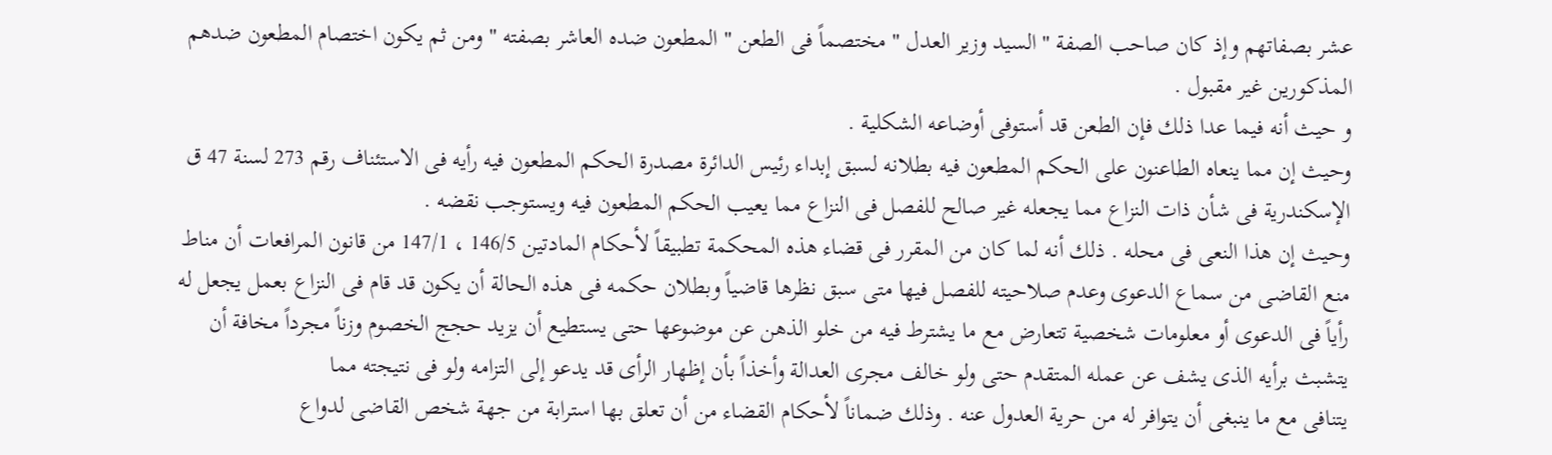عشر بصفاتهم وإذ كان صاحب الصفة " السيد وزير العدل " مختصماً فى الطعن " المطعون ضده العاشر بصفته " ومن ثم يكون اختصام المطعون ضدهم المذكورين غير مقبول .
و حيث أنه فيما عدا ذلك فإن الطعن قد أستوفى أوضاعه الشكلية .
وحيث إن مما ينعاه الطاعنون على الحكم المطعون فيه بطلانه لسبق إبداء رئيس الدائرة مصدرة الحكم المطعون فيه رأيه فى الاستئناف رقم 273 لسنة 47 ق الإسكندرية فى شأن ذات النزاع مما يجعله غير صالح للفصل فى النزاع مما يعيب الحكم المطعون فيه ويستوجب نقضه .
وحيث إن هذا النعى فى محله . ذلك أنه لما كان من المقرر فى قضاء هذه المحكمة تطبيقاً لأحكام المادتين 146/5 ، 147/1 من قانون المرافعات أن مناط منع القاضى من سماع الدعوى وعدم صلاحيته للفصل فيها متى سبق نظرها قاضياً وبطلان حكمه فى هذه الحالة أن يكون قد قام فى النزاع بعمل يجعل له رأياً فى الدعوى أو معلومات شخصية تتعارض مع ما يشترط فيه من خلو الذهن عن موضوعها حتى يستطيع أن يزيد حجج الخصوم وزناً مجرداً مخافة أن يتشبث برأيه الذى يشف عن عمله المتقدم حتى ولو خالف مجرى العدالة وأخذاً بأن إظهار الرأى قد يدعو إلى التزامه ولو فى نتيجته مما
يتنافى مع ما ينبغى أن يتوافر له من حرية العدول عنه . وذلك ضماناً لأحكام القضاء من أن تعلق بها استرابة من جهة شخص القاضى لدواع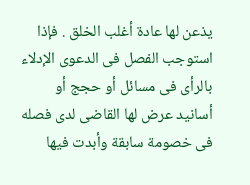يذعن لها عادة أغلب الخلق . فإذا استوجب الفصل فى الدعوى الإدلاء بالرأى فى مسائل أو حجج أو أسانيد عرض لها القاضى لدى فصله فى خصومة سابقة وأبدت فيها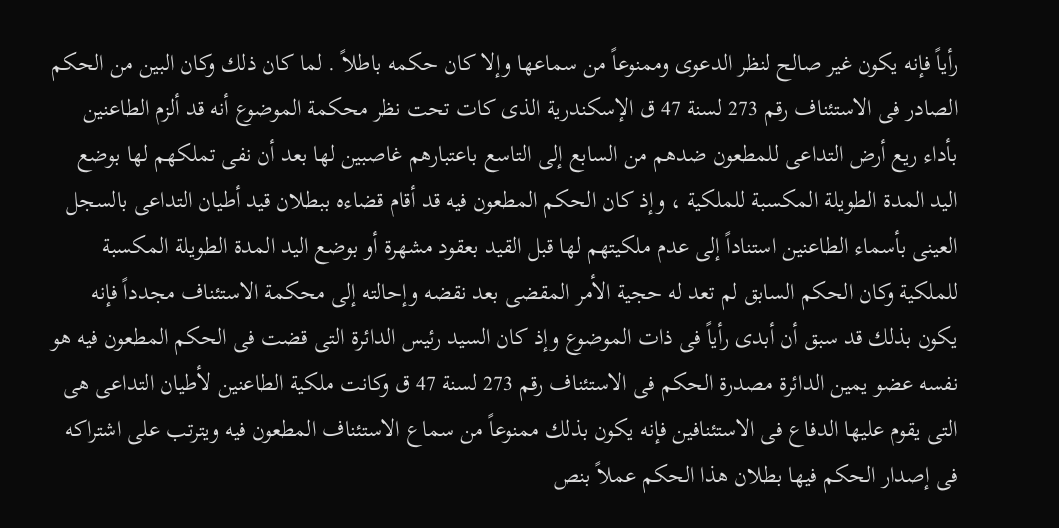رأياً فإنه يكون غير صالح لنظر الدعوى وممنوعاً من سماعها وإلا كان حكمه باطلاً . لما كان ذلك وكان البين من الحكم الصادر فى الاستئناف رقم 273 لسنة 47 ق الإسكندرية الذى كات تحت نظر محكمة الموضوع أنه قد ألزم الطاعنين بأداء ريع أرض التداعى للمطعون ضدهم من السابع إلى التاسع باعتبارهم غاصبين لها بعد أن نفى تملكهم لها بوضع اليد المدة الطويلة المكسبة للملكية ، وإذ كان الحكم المطعون فيه قد أقام قضاءه ببطلان قيد أطيان التداعى بالسجل العينى بأسماء الطاعنين استناداً إلى عدم ملكيتهم لها قبل القيد بعقود مشهرة أو بوضع اليد المدة الطويلة المكسبة للملكية وكان الحكم السابق لم تعد له حجية الأمر المقضى بعد نقضه وإحالته إلى محكمة الاستئناف مجدداً فإنه يكون بذلك قد سبق أن أبدى رأياً فى ذات الموضوع وإذ كان السيد رئيس الدائرة التى قضت فى الحكم المطعون فيه هو نفسه عضو يمين الدائرة مصدرة الحكم فى الاستئناف رقم 273 لسنة 47 ق وكانت ملكية الطاعنين لأطيان التداعى هى التى يقوم عليها الدفاع فى الاستئنافين فإنه يكون بذلك ممنوعاً من سماع الاستئناف المطعون فيه ويترتب على اشتراكه فى إصدار الحكم فيها بطلان هذا الحكم عملاً بنص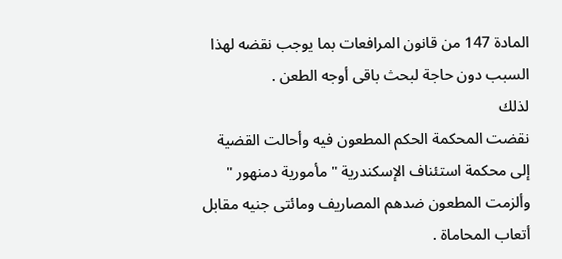المادة 147 من قانون المرافعات بما يوجب نقضه لهذا السبب دون حاجة لبحث باقى أوجه الطعن .
لذلك
نقضت المحكمة الحكم المطعون فيه وأحالت القضية إلى محكمة استئناف الإسكندرية " مأمورية دمنهور " وألزمت المطعون ضدهم المصاريف ومائتى جنيه مقابل أتعاب المحاماة .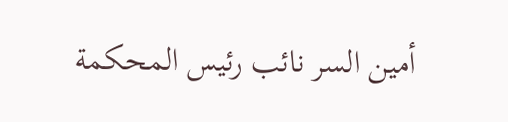أمين السر نائب رئيس المحكمة